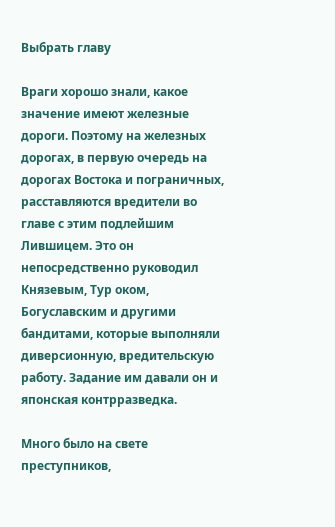Выбрать главу

Враги хорошо знали, какое значение имеют железные дороги. Поэтому на железных дорогах, в первую очередь на дорогах Востока и пограничных, расставляются вредители во главе с этим подлейшим Лившицем. Это он непосредственно руководил Князевым, Тур оком, Богуславским и другими бандитами, которые выполняли диверсионную, вредительскую работу. Задание им давали он и японская контрразведка.

Много было на свете преступников,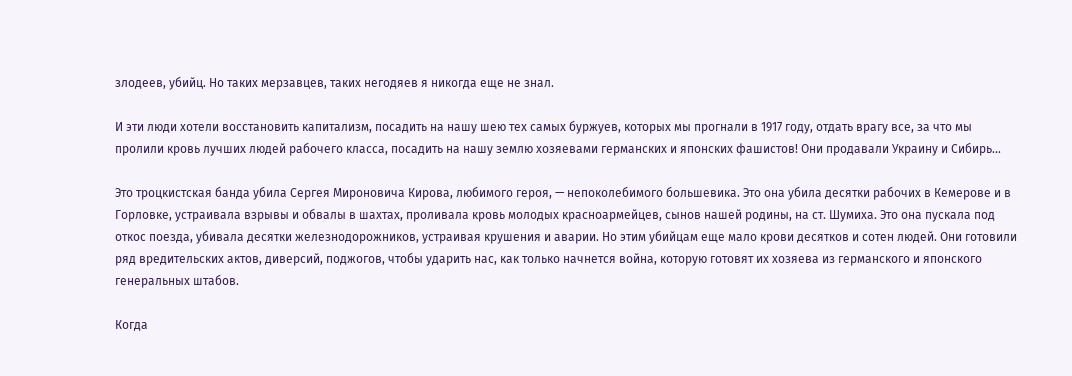злодеев, убийц. Но таких мерзавцев, таких негодяев я никогда еще не знал.

И эти люди хотели восстановить капитализм, посадить на нашу шею тех самых буржуев, которых мы прогнали в 1917 году, отдать врагу все, за что мы пролили кровь лучших людей рабочего класса, посадить на нашу землю хозяевами германских и японских фашистов! Они продавали Украину и Сибирь…

Это троцкистская банда убила Сергея Мироновича Кирова, любимого героя, — непоколебимого большевика. Это она убила десятки рабочих в Кемерове и в Горловке, устраивала взрывы и обвалы в шахтах, проливала кровь молодых красноармейцев, сынов нашей родины, на ст. Шумиха. Это она пускала под откос поезда, убивала десятки железнодорожников, устраивая крушения и аварии. Но этим убийцам еще мало крови десятков и сотен людей. Они готовили ряд вредительских актов, диверсий, поджогов, чтобы ударить нас, как только начнется война, которую готовят их хозяева из германского и японского генеральных штабов.

Когда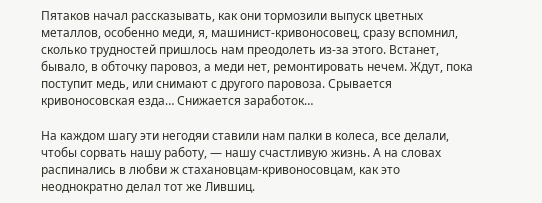Пятаков начал рассказывать, как они тормозили выпуск цветных металлов, особенно меди, я, машинист-кривоносовец, сразу вспомнил, сколько трудностей пришлось нам преодолеть из-за этого. Встанет, бывало, в обточку паровоз, а меди нет, ремонтировать нечем. Ждут, пока поступит медь, или снимают с другого паровоза. Срывается кривоносовская езда… Снижается заработок…

На каждом шагу эти негодяи ставили нам палки в колеса, все делали, чтобы сорвать нашу работу, — нашу счастливую жизнь. А на словах распинались в любви ж стахановцам-кривоносовцам, как это неоднократно делал тот же Лившиц.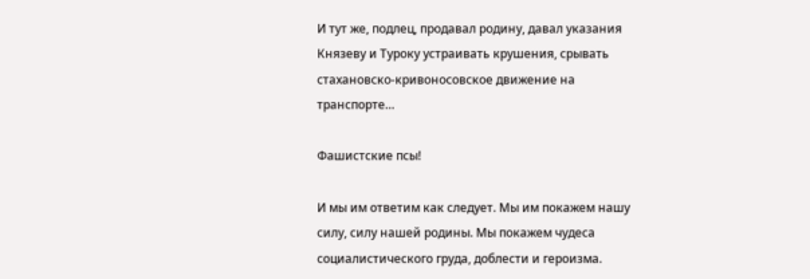И тут же, подлец, продавал родину, давал указания Князеву и Туроку устраивать крушения, срывать стахановско-кривоносовское движение на транспорте…

Фашистские псы!

И мы им ответим как следует. Мы им покажем нашу силу, силу нашей родины. Мы покажем чудеса социалистического груда, доблести и героизма.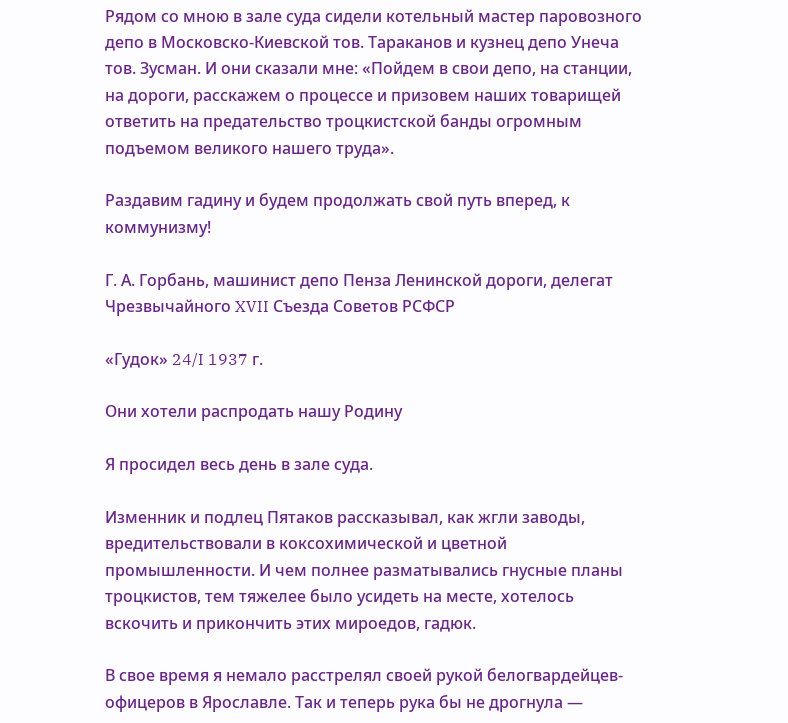Рядом со мною в зале суда сидели котельный мастер паровозного депо в Московско-Киевской тов. Тараканов и кузнец депо Унеча тов. Зусман. И они сказали мне: «Пойдем в свои депо, на станции, на дороги, расскажем о процессе и призовем наших товарищей ответить на предательство троцкистской банды огромным подъемом великого нашего труда».

Раздавим гадину и будем продолжать свой путь вперед, к коммунизму!

Г. А. Горбань, машинист депо Пенза Ленинской дороги, делегат Чрезвычайного XVII Съезда Советов РСФСР

«Гудок» 24/I 1937 г.

Они хотели распродать нашу Родину

Я просидел весь день в зале суда.

Изменник и подлец Пятаков рассказывал, как жгли заводы, вредительствовали в коксохимической и цветной промышленности. И чем полнее разматывались гнусные планы троцкистов, тем тяжелее было усидеть на месте, хотелось вскочить и прикончить этих мироедов, гадюк.

В свое время я немало расстрелял своей рукой белогвардейцев-офицеров в Ярославле. Так и теперь рука бы не дрогнула —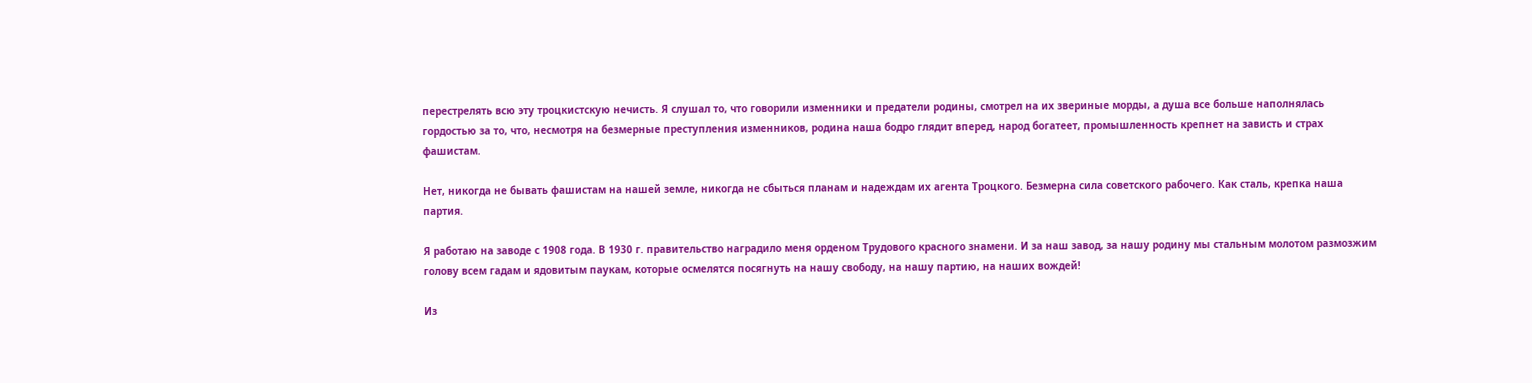перестрелять всю эту троцкистскую нечисть. Я слушал то, что говорили изменники и предатели родины, смотрел на их звериные морды, а душа все больше наполнялась гордостью за то, что, несмотря на безмерные преступления изменников, родина наша бодро глядит вперед, народ богатеет, промышленность крепнет на зависть и страх фашистам.

Нет, никогда не бывать фашистам на нашей земле, никогда не сбыться планам и надеждам их агента Троцкого. Безмерна сила советского рабочего. Как сталь, крепка наша партия.

Я работаю на заводе с 1908 года. В 1930 г. правительство наградило меня орденом Трудового красного знамени. И за наш завод, за нашу родину мы стальным молотом размозжим голову всем гадам и ядовитым паукам, которые осмелятся посягнуть на нашу свободу, на нашу партию, на наших вождей!

Из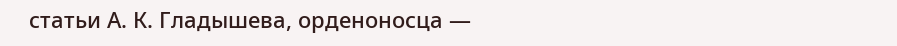статьи А. К. Гладышева, орденоносца —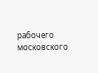рабочего московского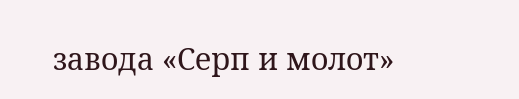завода «Серп и молот»